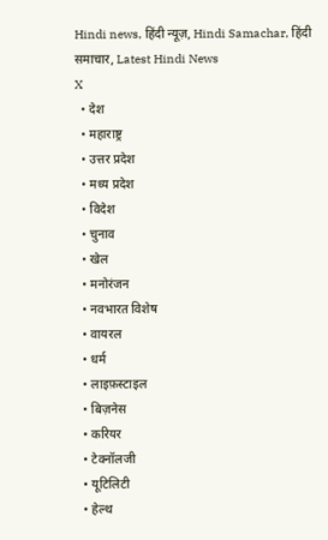Hindi news, हिंदी न्यूज़, Hindi Samachar, हिंदी समाचार, Latest Hindi News
X
  • देश
  • महाराष्ट्र
  • उत्तर प्रदेश
  • मध्य प्रदेश
  • विदेश
  • चुनाव
  • खेल
  • मनोरंजन
  • नवभारत विशेष
  • वायरल
  • धर्म
  • लाइफ़स्टाइल
  • बिज़नेस
  • करियर
  • टेक्नॉलजी
  • यूटिलिटी
  • हेल्थ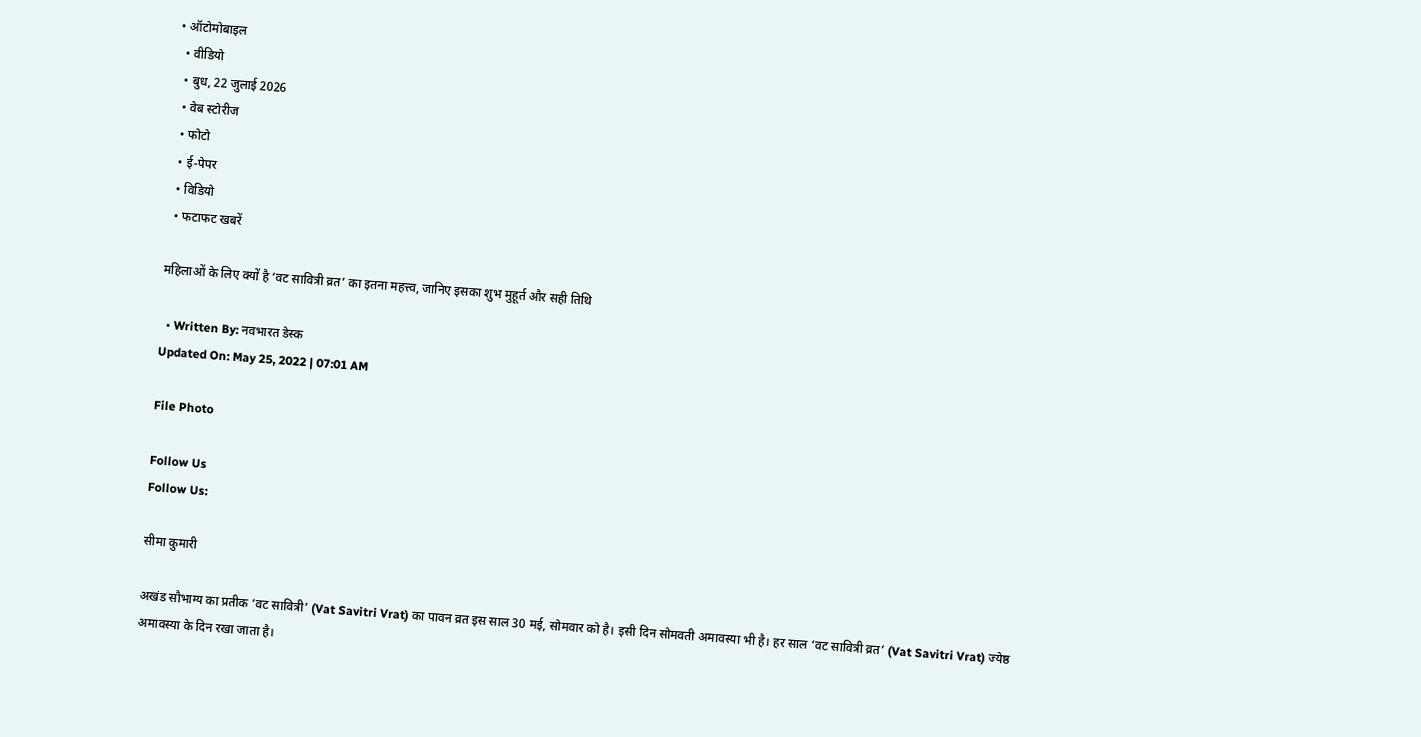• ऑटोमोबाइल
  • वीडियो
  • बुध, 22 जुलाई 2026
  • वेब स्टोरीज
  • फोटो
  • ई-पेपर
  • विडियो
  • फटाफट खबरें

महिलाओं के लिए क्यों है ‘वट सावित्री व्रत’ का इतना महत्त्व, जानिए इसका शुभ मुहूर्त और सही तिथि

  • Written By: नवभारत डेस्क
Updated On: May 25, 2022 | 07:01 AM

File Photo

Follow Us
Follow Us:

सीमा कुमारी

अखंड सौभाग्य का प्रतीक ‘वट सावित्री’ (Vat Savitri Vrat) का पावन व्रत इस साल 30 मई, सोमवार को है। इसी दिन सोमवती अमावस्या भी है। हर साल ‘वट सावित्री व्रत’ (Vat Savitri Vrat) ज्येष्ठ अमावस्या के दिन रखा जाता है।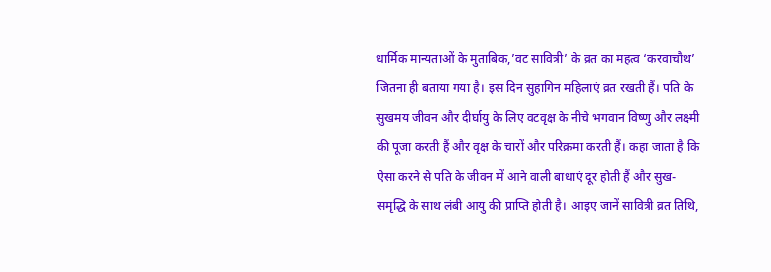धार्मिक मान्यताओं के मुताबिक,’वट सावित्री’ के व्रत का महत्व ‘करवाचौथ’ जितना ही बताया गया है। इस दिन सुहागिन महिलाएं व्रत रखती हैं। पति के सुखमय जीवन और दीर्घायु के लिए वटवृक्ष के नीचे भगवान विष्णु और लक्ष्मी की पूजा करती हैं और वृक्ष के चारों और परिक्रमा करती हैं। कहा जाता है कि ऐसा करने से पति के जीवन में आने वाली बाधाएं दूर होती हैं और सुख-समृद्धि के साथ लंबी आयु की प्राप्ति होती है। आइए जानें सावित्री व्रत तिथि,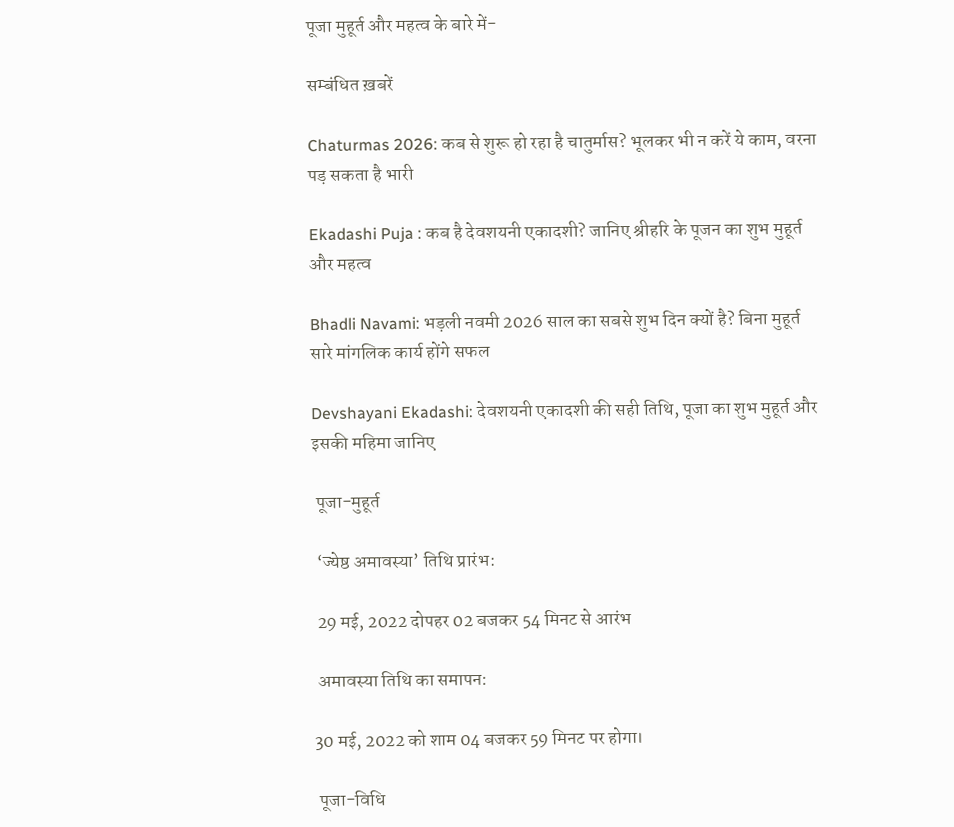पूजा मुहूर्त और महत्व के बारे में-

सम्बंधित ख़बरें

Chaturmas 2026: कब से शुरू हो रहा है चातुर्मास? भूलकर भी न करें ये काम, वरना पड़ सकता है भारी

Ekadashi Puja : कब है देवशयनी एकादशी? जानिए श्रीहरि के पूजन का शुभ मुहूर्त और महत्व

Bhadli Navami: भड़ली नवमी 2026 साल का सबसे शुभ दिन क्यों है? बिना मुहूर्त सारे मांगलिक कार्य होंगे सफल

Devshayani Ekadashi: देवशयनी एकादशी की सही तिथि, पूजा का शुभ मुहूर्त और इसकी महिमा जानिए

 पूजा-मुहूर्त

 ‘ज्येष्ठ अमावस्या’ तिथि प्रारंभ:

 29 मई, 2022 दोपहर 02 बजकर 54 मिनट से आरंभ

 अमावस्या तिथि का समापन:

30 मई, 2022 को शाम 04 बजकर 59 मिनट पर होगा।

 पूजा-विधि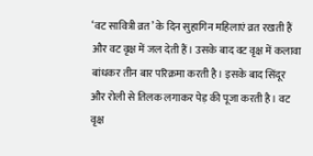‘वट सावित्री व्रत’ के दिन सुहागिन महिलाएं व्रत रखती हैं और वट वृक्ष में जल देती हैं। उसके बाद वट वृक्ष में कलावा बांधकर तीन बार परिक्रमा करती है। इसके बाद सिंदूर और रोली से तिलक लगाकर पेड़ की पूजा करती है। वट वृक्ष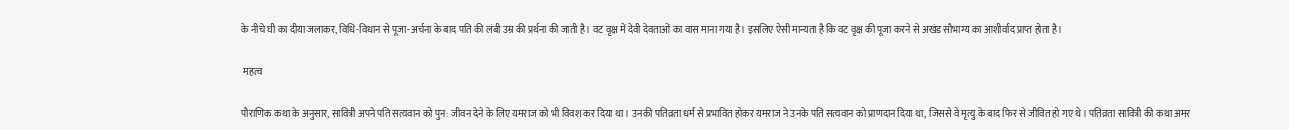के नीचे घी का दीया जलाकर, विधि-विधान से पूजा-अर्चना के बाद पति की लंबी उम्र की प्रर्थना की जाती है। वट वृक्ष में देवी देवताओं का वास माना गया है। इसलिए ऐसी मान्यता है कि वट वृक्ष की पूजा करने से अखंड सौभाग्य का आशीर्वाद प्राप्त होता है।

 महत्व

पौराणिक कथा के अनुसार, सावित्री अपने पति सत्यवान को पुन: जीवन देने के लिए यमराज को भी विवश कर दिया था। उनकी पतिव्रता धर्म से प्रभावित होकर यमराज ने उनके पति सत्यवान को प्राणदान दिया था, जिससे वे मृत्यु के बाद फिर से जीवित हो गए थे। पतिव्रता सावित्री की कथा अमर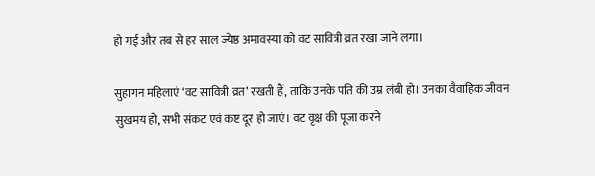हो गई और तब से हर साल ज्येष्ठ अमावस्या को वट सावित्री व्रत रखा जाने लगा।

सुहागन महिलाएं ‘वट सावित्री व्रत’ रखती हैं, ताकि उनके पति की उम्र लंबी हो। उनका वैवाहिक जीवन सुखमय हो, सभी संकट एवं कष्ट दूर हो जाएं। वट वृक्ष की पूजा करने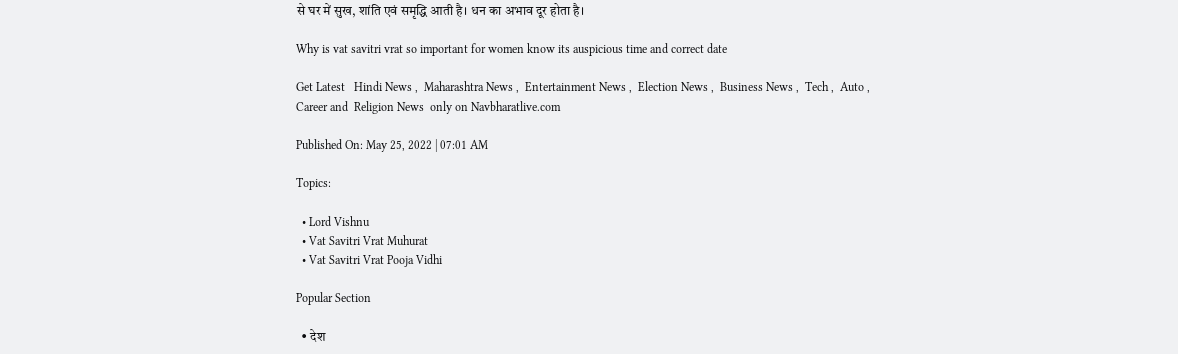से घर में सुख, शांति एवं समृद्धि आती है। धन का अभाव दूर होता है।

Why is vat savitri vrat so important for women know its auspicious time and correct date

Get Latest   Hindi News ,  Maharashtra News ,  Entertainment News ,  Election News ,  Business News ,  Tech ,  Auto ,  Career and  Religion News  only on Navbharatlive.com

Published On: May 25, 2022 | 07:01 AM

Topics:

  • Lord Vishnu
  • Vat Savitri Vrat Muhurat
  • Vat Savitri Vrat Pooja Vidhi

Popular Section

  • देश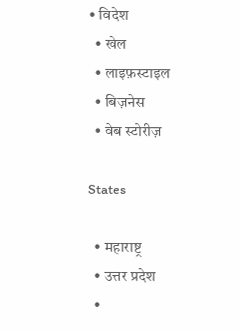• विदेश
  • खेल
  • लाइफ़स्टाइल
  • बिज़नेस
  • वेब स्टोरीज़

States

  • महाराष्ट्र
  • उत्तर प्रदेश
  •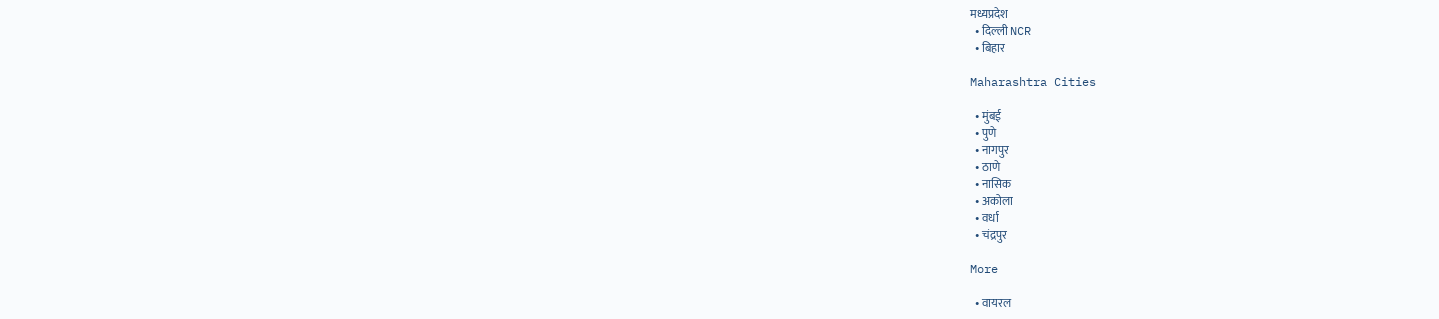मध्यप्रदेश
  • दिल्ली NCR
  • बिहार

Maharashtra Cities

  • मुंबई
  • पुणे
  • नागपुर
  • ठाणे
  • नासिक
  • अकोला
  • वर्धा
  • चंद्रपुर

More

  • वायरल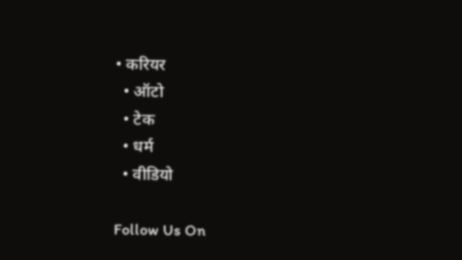• करियर
  • ऑटो
  • टेक
  • धर्म
  • वीडियो

Follow Us On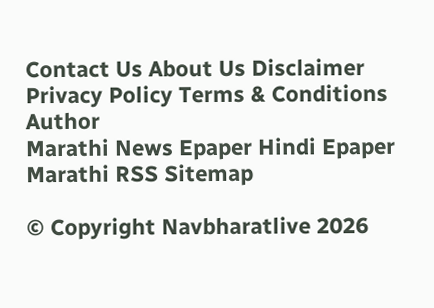Contact Us About Us Disclaimer Privacy Policy Terms & Conditions Author
Marathi News Epaper Hindi Epaper Marathi RSS Sitemap

© Copyright Navbharatlive 2026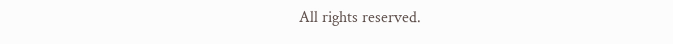All rights reserved.